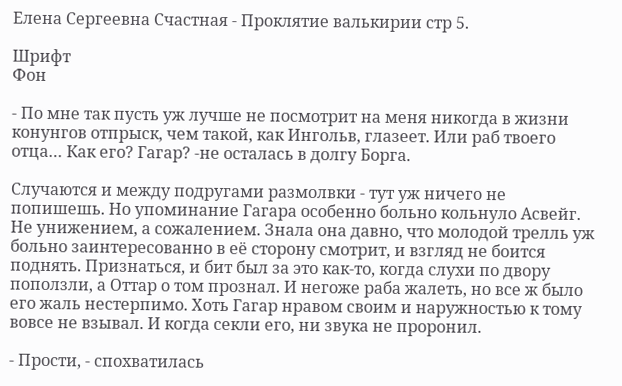Елена Сергеевна Счастная - Проклятие валькирии стр 5.

Шрифт
Фон

- По мне так пусть уж лучше не посмотрит на меня никогда в жизни конунгов отпрыск, чем такой, как Ингольв, глазеет. Или раб твоего отца… Как его? Гагар? -не осталась в долгу Борга.

Случаются и между подругами размолвки - тут уж ничего не попишешь. Но упоминание Гагара особенно больно кольнуло Асвейг. Не унижением, а сожалением. Знала она давно, что молодой трелль уж больно заинтересованно в её сторону смотрит, и взгляд не боится поднять. Признаться, и бит был за это как-то, когда слухи по двору поползли, а Оттар о том прознал. И негоже раба жалеть, но все ж было его жаль нестерпимо. Хоть Гагар нравом своим и наружностью к тому вовсе не взывал. И когда секли его, ни звука не проронил.

- Прости, - спохватилась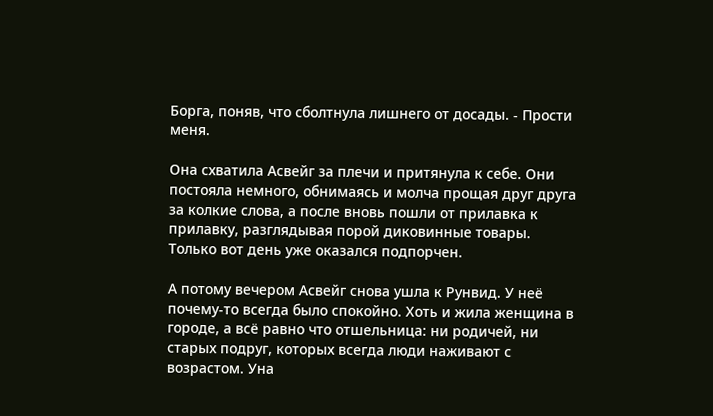Борга, поняв, что сболтнула лишнего от досады. - Прости меня.

Она схватила Асвейг за плечи и притянула к себе. Они постояла немного, обнимаясь и молча прощая друг друга за колкие слова, а после вновь пошли от прилавка к прилавку, разглядывая порой диковинные товары. Только вот день уже оказался подпорчен.

А потому вечером Асвейг снова ушла к Рунвид. У неё почему-то всегда было спокойно. Хоть и жила женщина в городе, а всё равно что отшельница: ни родичей, ни старых подруг, которых всегда люди наживают с возрастом. Уна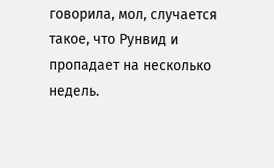говорила, мол, случается такое, что Рунвид и пропадает на несколько недель.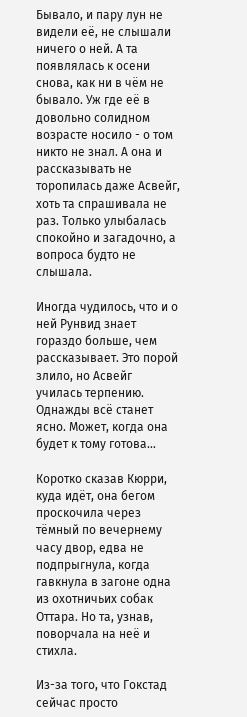Бывало, и пару лун не видели её, не слышали ничего о ней. А та появлялась к осени снова, как ни в чём не бывало. Уж где её в довольно солидном возрасте носило - о том никто не знал. А она и рассказывать не торопилась даже Асвейг, хоть та спрашивала не раз. Только улыбалась спокойно и загадочно, а вопроса будто не слышала.

Иногда чудилось, что и о ней Рунвид знает гораздо больше, чем рассказывает. Это порой злило, но Асвейг училась терпению. Однажды всё станет ясно. Может, когда она будет к тому готова…

Коротко сказав Кюрри, куда идёт, она бегом проскочила через тёмный по вечернему часу двор, едва не подпрыгнула, когда гавкнула в загоне одна из охотничьих собак Оттара. Но та, узнав, поворчала на неё и стихла.

Из-за того, что Гокстад сейчас просто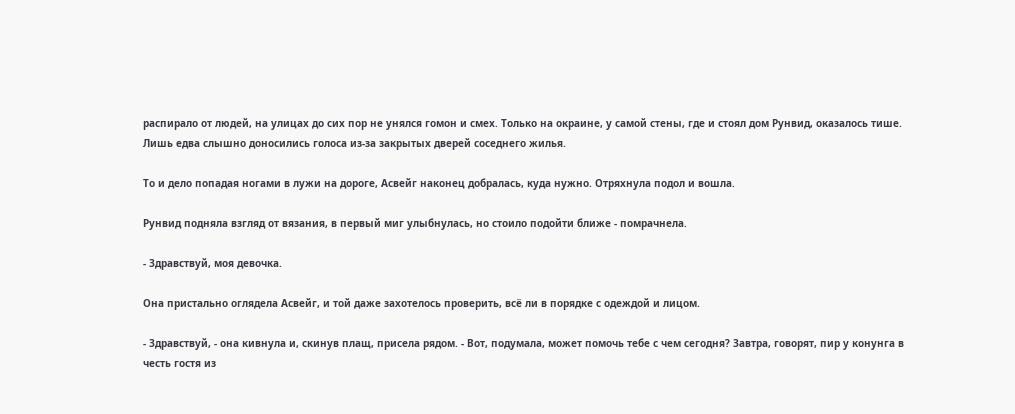распирало от людей, на улицах до сих пор не унялся гомон и смех. Только на окраине, у самой стены, где и стоял дом Рунвид, оказалось тише. Лишь едва слышно доносились голоса из-за закрытых дверей соседнего жилья.

То и дело попадая ногами в лужи на дороге, Асвейг наконец добралась, куда нужно. Отряхнула подол и вошла.

Рунвид подняла взгляд от вязания, в первый миг улыбнулась, но стоило подойти ближе - помрачнела.

- Здравствуй, моя девочка.

Она пристально оглядела Асвейг, и той даже захотелось проверить, всё ли в порядке с одеждой и лицом.

- Здравствуй, - она кивнула и, скинув плащ, присела рядом. - Вот, подумала, может помочь тебе с чем сегодня? Завтра, говорят, пир у конунга в честь гостя из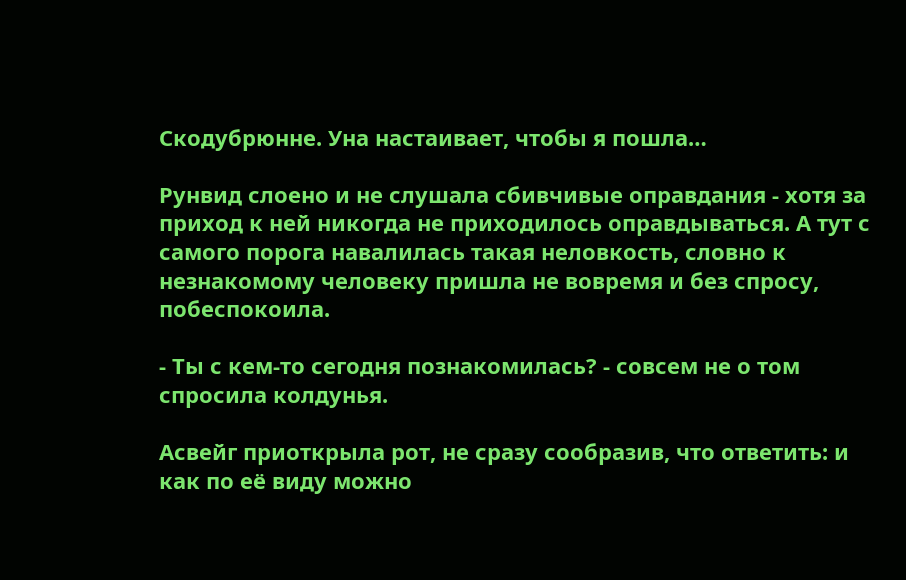Скодубрюнне. Уна настаивает, чтобы я пошла…

Рунвид слоено и не слушала сбивчивые оправдания - хотя за приход к ней никогда не приходилось оправдываться. А тут с самого порога навалилась такая неловкость, словно к незнакомому человеку пришла не вовремя и без спросу, побеспокоила.

- Ты с кем-то сегодня познакомилась? - совсем не о том спросила колдунья.

Асвейг приоткрыла рот, не сразу сообразив, что ответить: и как по её виду можно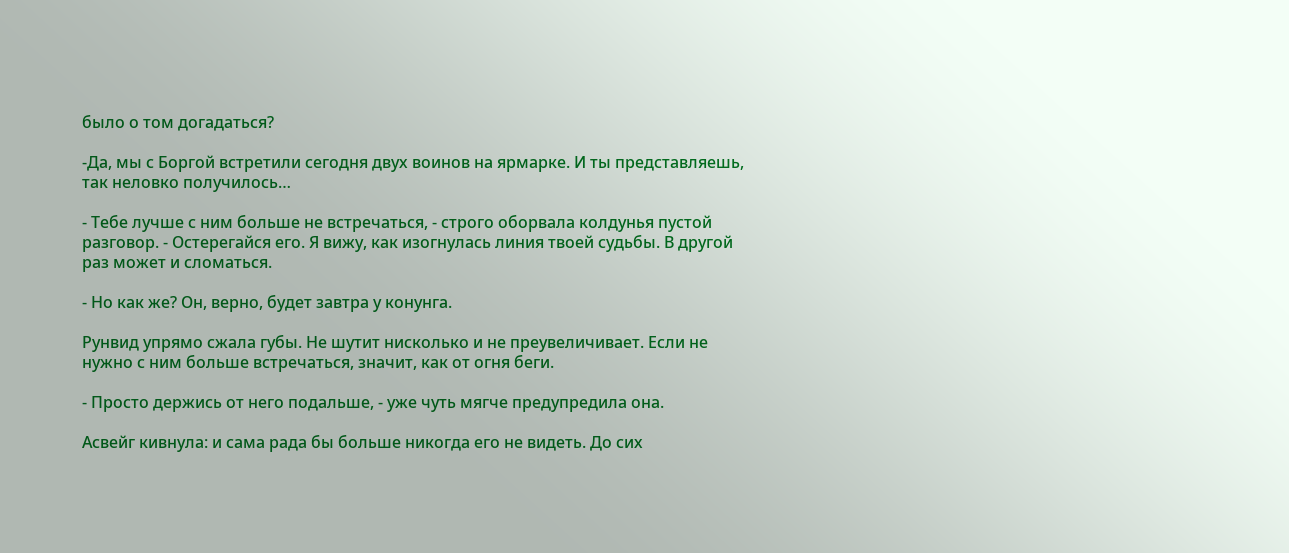было о том догадаться?

-Да, мы с Боргой встретили сегодня двух воинов на ярмарке. И ты представляешь, так неловко получилось…

- Тебе лучше с ним больше не встречаться, - строго оборвала колдунья пустой разговор. - Остерегайся его. Я вижу, как изогнулась линия твоей судьбы. В другой раз может и сломаться.

- Но как же? Он, верно, будет завтра у конунга.

Рунвид упрямо сжала губы. Не шутит нисколько и не преувеличивает. Если не нужно с ним больше встречаться, значит, как от огня беги.

- Просто держись от него подальше, - уже чуть мягче предупредила она.

Асвейг кивнула: и сама рада бы больше никогда его не видеть. До сих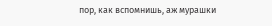пор, как вспомнишь, аж мурашки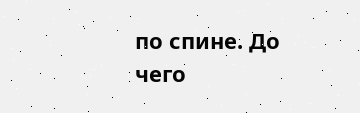по спине. До чего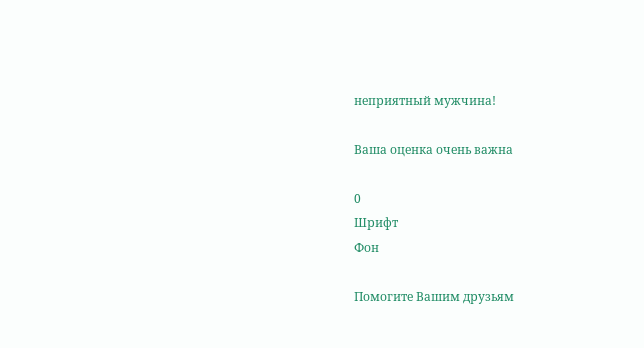неприятный мужчина!

Ваша оценка очень важна

0
Шрифт
Фон

Помогите Вашим друзьям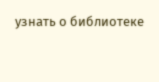узнать о библиотеке